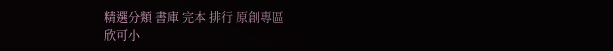精選分類 書庫 完本 排行 原創專區
欣可小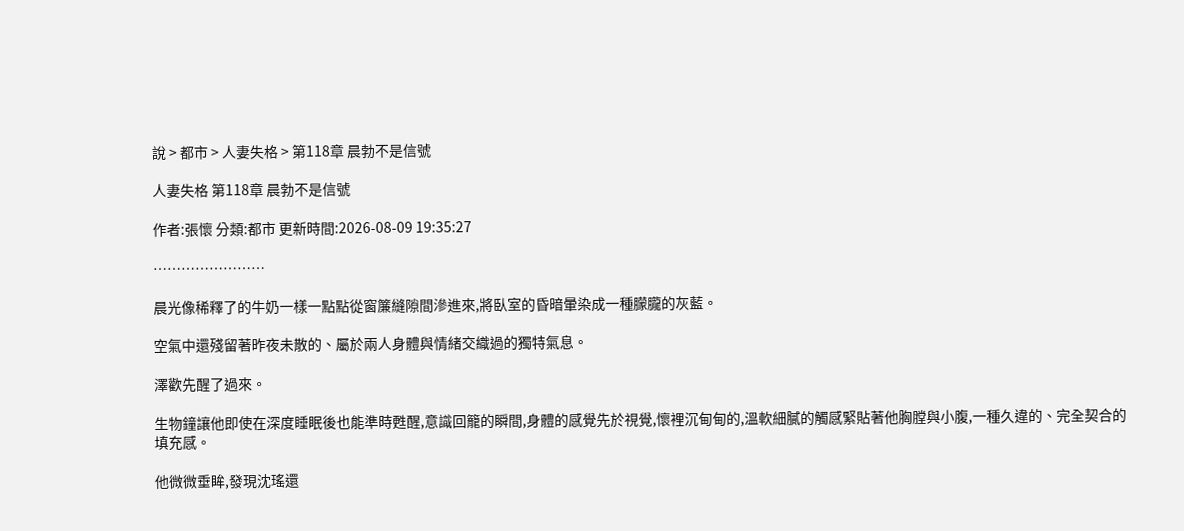說 > 都市 > 人妻失格 > 第118章 晨勃不是信號

人妻失格 第118章 晨勃不是信號

作者:張懷 分類:都市 更新時間:2026-08-09 19:35:27

……………………

晨光像稀釋了的牛奶一樣一點點從窗簾縫隙間滲進來,將臥室的昏暗暈染成一種朦朧的灰藍。

空氣中還殘留著昨夜未散的、屬於兩人身體與情緒交織過的獨特氣息。

澤歡先醒了過來。

生物鐘讓他即使在深度睡眠後也能準時甦醒,意識回籠的瞬間,身體的感覺先於視覺,懷裡沉甸甸的,溫軟細膩的觸感緊貼著他胸膛與小腹,一種久違的、完全契合的填充感。

他微微垂眸,發現沈瑤還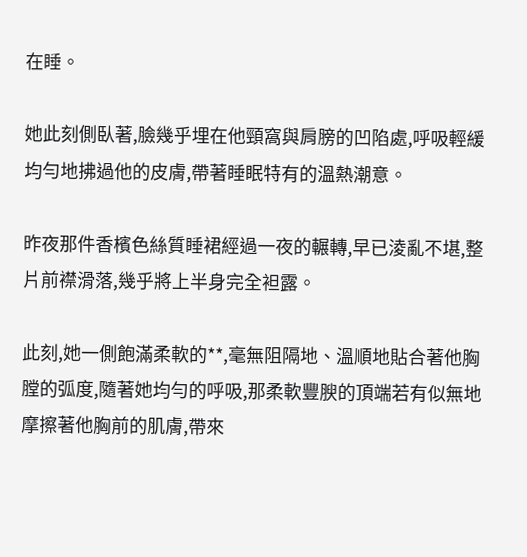在睡。

她此刻側臥著,臉幾乎埋在他頸窩與肩膀的凹陷處,呼吸輕緩均勻地拂過他的皮膚,帶著睡眠特有的溫熱潮意。

昨夜那件香檳色絲質睡裙經過一夜的輾轉,早已淩亂不堪,整片前襟滑落,幾乎將上半身完全袒露。

此刻,她一側飽滿柔軟的**,毫無阻隔地、溫順地貼合著他胸膛的弧度,隨著她均勻的呼吸,那柔軟豐腴的頂端若有似無地摩擦著他胸前的肌膚,帶來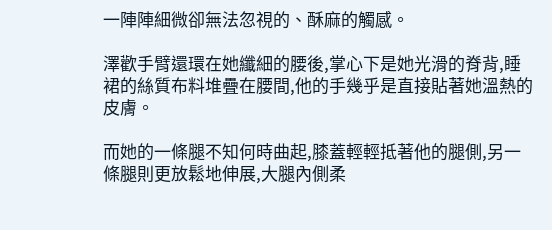一陣陣細微卻無法忽視的、酥麻的觸感。

澤歡手臂還環在她纖細的腰後,掌心下是她光滑的脊背,睡裙的絲質布料堆疊在腰間,他的手幾乎是直接貼著她溫熱的皮膚。

而她的一條腿不知何時曲起,膝蓋輕輕抵著他的腿側,另一條腿則更放鬆地伸展,大腿內側柔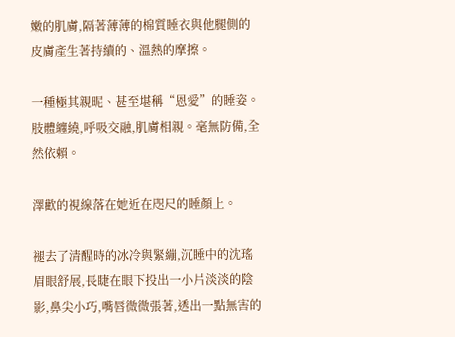嫩的肌膚,隔著薄薄的棉質睡衣與他腿側的皮膚產生著持續的、溫熱的摩擦。

一種極其親昵、甚至堪稱“恩愛”的睡姿。肢體纏繞,呼吸交融,肌膚相親。毫無防備,全然依賴。

澤歡的視線落在她近在咫尺的睡顏上。

褪去了清醒時的冰冷與緊繃,沉睡中的沈瑤眉眼舒展,長睫在眼下投出一小片淡淡的陰影,鼻尖小巧,嘴唇微微張著,透出一點無害的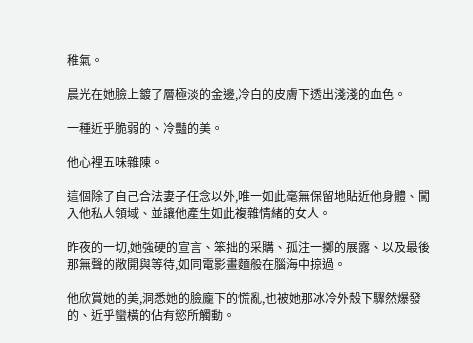稚氣。

晨光在她臉上鍍了層極淡的金邊,冷白的皮膚下透出淺淺的血色。

一種近乎脆弱的、冷豔的美。

他心裡五味雜陳。

這個除了自己合法妻子任念以外,唯一如此毫無保留地貼近他身體、闖入他私人領域、並讓他產生如此複雜情緒的女人。

昨夜的一切,她強硬的宣言、笨拙的采購、孤注一擲的展露、以及最後那無聲的敞開與等待,如同電影畫麵般在腦海中掠過。

他欣賞她的美,洞悉她的臉龐下的慌亂,也被她那冰冷外殼下驟然爆發的、近乎蠻橫的佔有慾所觸動。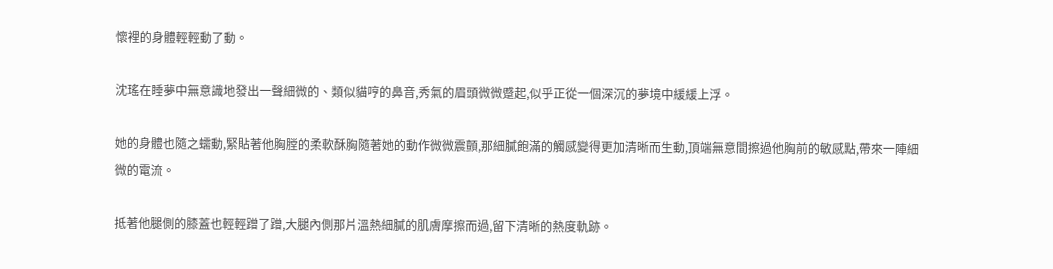懷裡的身體輕輕動了動。

沈瑤在睡夢中無意識地發出一聲細微的、類似貓哼的鼻音,秀氣的眉頭微微蹙起,似乎正從一個深沉的夢境中緩緩上浮。

她的身體也隨之蠕動,緊貼著他胸膛的柔軟酥胸隨著她的動作微微震顫,那細膩飽滿的觸感變得更加清晰而生動,頂端無意間擦過他胸前的敏感點,帶來一陣細微的電流。

抵著他腿側的膝蓋也輕輕蹭了蹭,大腿內側那片溫熱細膩的肌膚摩擦而過,留下清晰的熱度軌跡。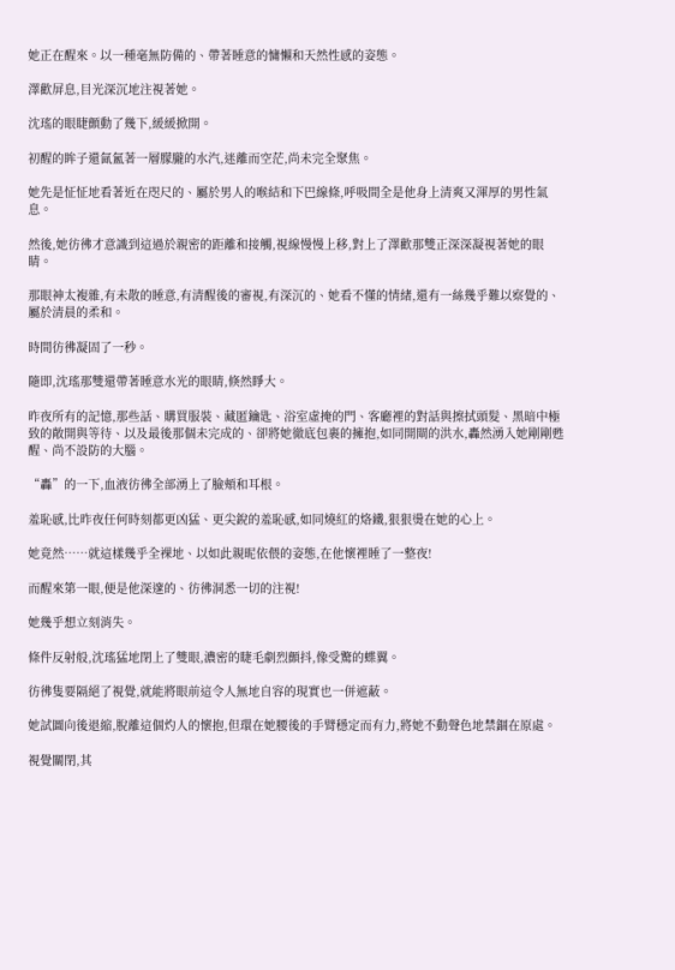她正在醒來。以一種毫無防備的、帶著睡意的慵懶和天然性感的姿態。

澤歡屏息,目光深沉地注視著她。

沈瑤的眼睫顫動了幾下,緩緩掀開。

初醒的眸子還氤氳著一層朦朧的水汽,迷離而空茫,尚未完全聚焦。

她先是怔怔地看著近在咫尺的、屬於男人的喉結和下巴線條,呼吸間全是他身上清爽又渾厚的男性氣息。

然後,她彷彿才意識到這過於親密的距離和接觸,視線慢慢上移,對上了澤歡那雙正深深凝視著她的眼睛。

那眼神太複雜,有未散的睡意,有清醒後的審視,有深沉的、她看不懂的情緒,還有一絲幾乎難以察覺的、屬於清晨的柔和。

時間彷彿凝固了一秒。

隨即,沈瑤那雙還帶著睡意水光的眼睛,倏然睜大。

昨夜所有的記憶,那些話、購買服裝、藏匿鑰匙、浴室虛掩的門、客廳裡的對話與擦拭頭髮、黑暗中極致的敞開與等待、以及最後那個未完成的、卻將她徹底包裹的擁抱,如同開閘的洪水,轟然湧入她剛剛甦醒、尚不設防的大腦。

“轟”的一下,血液彷彿全部湧上了臉頰和耳根。

羞恥感,比昨夜任何時刻都更凶猛、更尖銳的羞恥感,如同燒紅的烙鐵,狠狠燙在她的心上。

她竟然……就這樣幾乎全裸地、以如此親昵依偎的姿態,在他懷裡睡了一整夜!

而醒來第一眼,便是他深邃的、彷彿洞悉一切的注視!

她幾乎想立刻消失。

條件反射般,沈瑤猛地閉上了雙眼,濃密的睫毛劇烈顫抖,像受驚的蝶翼。

彷彿隻要隔絕了視覺,就能將眼前這令人無地自容的現實也一併遮蔽。

她試圖向後退縮,脫離這個灼人的懷抱,但環在她腰後的手臂穩定而有力,將她不動聲色地禁錮在原處。

視覺關閉,其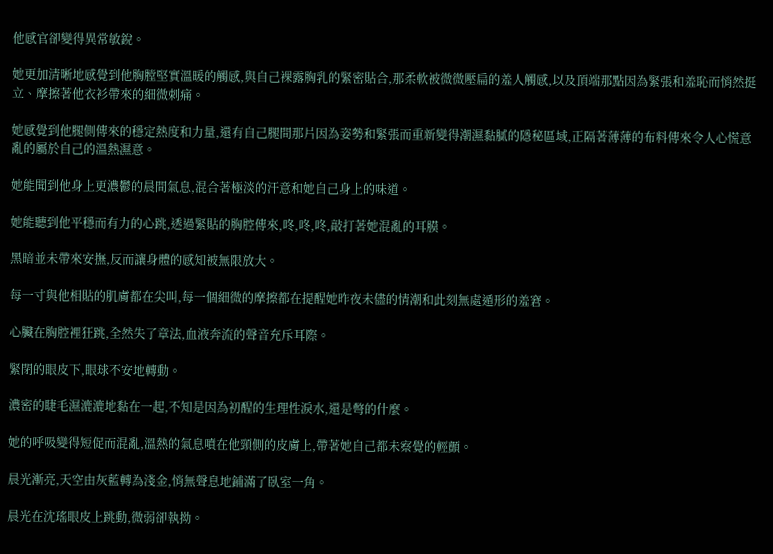他感官卻變得異常敏銳。

她更加清晰地感覺到他胸膛堅實溫暖的觸感,與自己裸露胸乳的緊密貼合,那柔軟被微微壓扁的羞人觸感,以及頂端那點因為緊張和羞恥而悄然挺立、摩擦著他衣衫帶來的細微刺痛。

她感覺到他腿側傳來的穩定熱度和力量,還有自己腿間那片因為姿勢和緊張而重新變得潮濕黏膩的隱秘區域,正隔著薄薄的布料傳來令人心慌意亂的屬於自己的溫熱濕意。

她能聞到他身上更濃鬱的晨間氣息,混合著極淡的汗意和她自己身上的味道。

她能聽到他平穩而有力的心跳,透過緊貼的胸腔傳來,咚,咚,咚,敲打著她混亂的耳膜。

黑暗並未帶來安撫,反而讓身體的感知被無限放大。

每一寸與他相貼的肌膚都在尖叫,每一個細微的摩擦都在提醒她昨夜未儘的情潮和此刻無處遁形的羞窘。

心臟在胸腔裡狂跳,全然失了章法,血液奔流的聲音充斥耳際。

緊閉的眼皮下,眼球不安地轉動。

濃密的睫毛濕漉漉地黏在一起,不知是因為初醒的生理性淚水,還是彆的什麼。

她的呼吸變得短促而混亂,溫熱的氣息噴在他頸側的皮膚上,帶著她自己都未察覺的輕顫。

晨光漸亮,天空由灰藍轉為淺金,悄無聲息地鋪滿了臥室一角。

晨光在沈瑤眼皮上跳動,微弱卻執拗。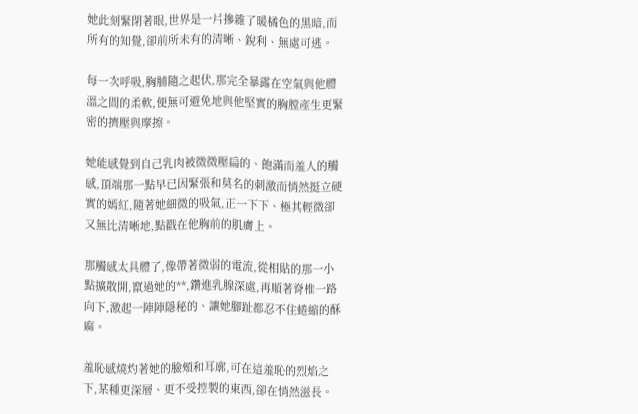她此刻緊閉著眼,世界是一片摻雜了暖橘色的黑暗,而所有的知覺,卻前所未有的清晰、銳利、無處可逃。

每一次呼吸,胸脯隨之起伏,那完全暴露在空氣與他體溫之間的柔軟,便無可避免地與他堅實的胸膛產生更緊密的擠壓與摩擦。

她能感覺到自己乳肉被微微壓扁的、飽滿而羞人的觸感,頂端那一點早已因緊張和莫名的刺激而悄然挺立硬實的嫣紅,隨著她細微的吸氣,正一下下、極其輕微卻又無比清晰地,點戳在他胸前的肌膚上。

那觸感太具體了,像帶著微弱的電流,從相貼的那一小點擴散開,竄過她的**,鑽進乳腺深處,再順著脊椎一路向下,激起一陣陣隱秘的、讓她腳趾都忍不住蜷縮的酥麻。

羞恥感燒灼著她的臉頰和耳廓,可在這羞恥的烈焰之下,某種更深層、更不受控製的東西,卻在悄然滋長。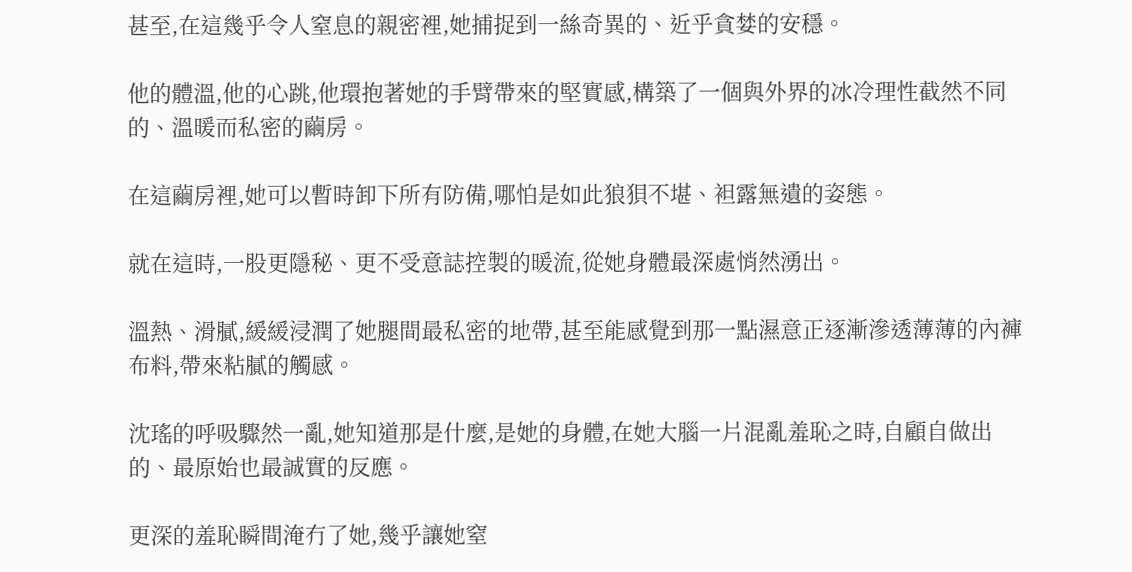甚至,在這幾乎令人窒息的親密裡,她捕捉到一絲奇異的、近乎貪婪的安穩。

他的體溫,他的心跳,他環抱著她的手臂帶來的堅實感,構築了一個與外界的冰冷理性截然不同的、溫暖而私密的繭房。

在這繭房裡,她可以暫時卸下所有防備,哪怕是如此狼狽不堪、袒露無遺的姿態。

就在這時,一股更隱秘、更不受意誌控製的暖流,從她身體最深處悄然湧出。

溫熱、滑膩,緩緩浸潤了她腿間最私密的地帶,甚至能感覺到那一點濕意正逐漸滲透薄薄的內褲布料,帶來粘膩的觸感。

沈瑤的呼吸驟然一亂,她知道那是什麼,是她的身體,在她大腦一片混亂羞恥之時,自顧自做出的、最原始也最誠實的反應。

更深的羞恥瞬間淹冇了她,幾乎讓她窒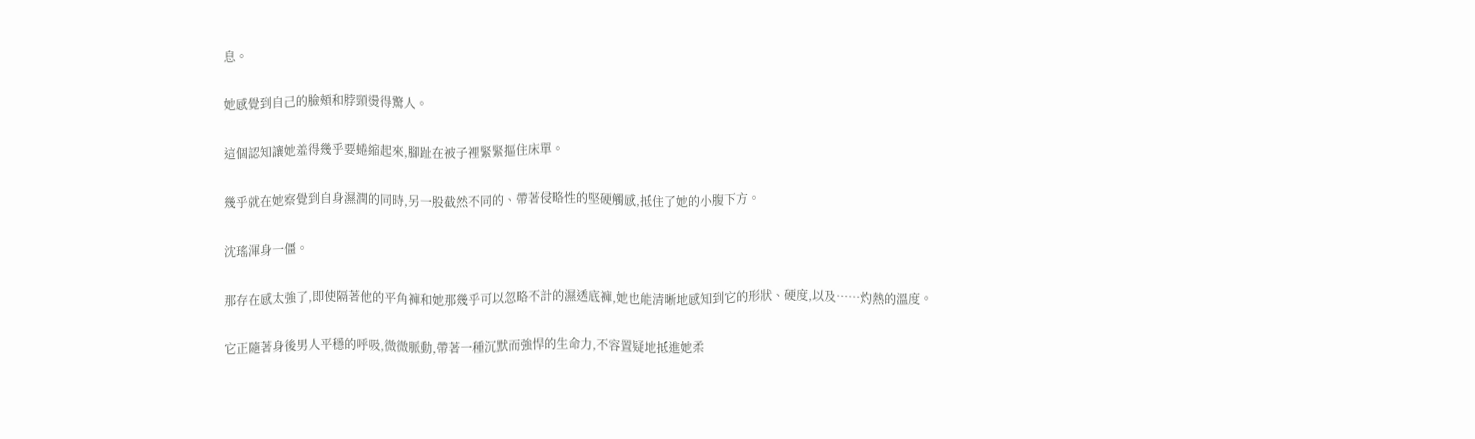息。

她感覺到自己的臉頰和脖頸燙得驚人。

這個認知讓她羞得幾乎要蜷縮起來,腳趾在被子裡緊緊摳住床單。

幾乎就在她察覺到自身濕潤的同時,另一股截然不同的、帶著侵略性的堅硬觸感,抵住了她的小腹下方。

沈瑤渾身一僵。

那存在感太強了,即使隔著他的平角褲和她那幾乎可以忽略不計的濕透底褲,她也能清晰地感知到它的形狀、硬度,以及……灼熱的溫度。

它正隨著身後男人平穩的呼吸,微微脈動,帶著一種沉默而強悍的生命力,不容置疑地抵進她柔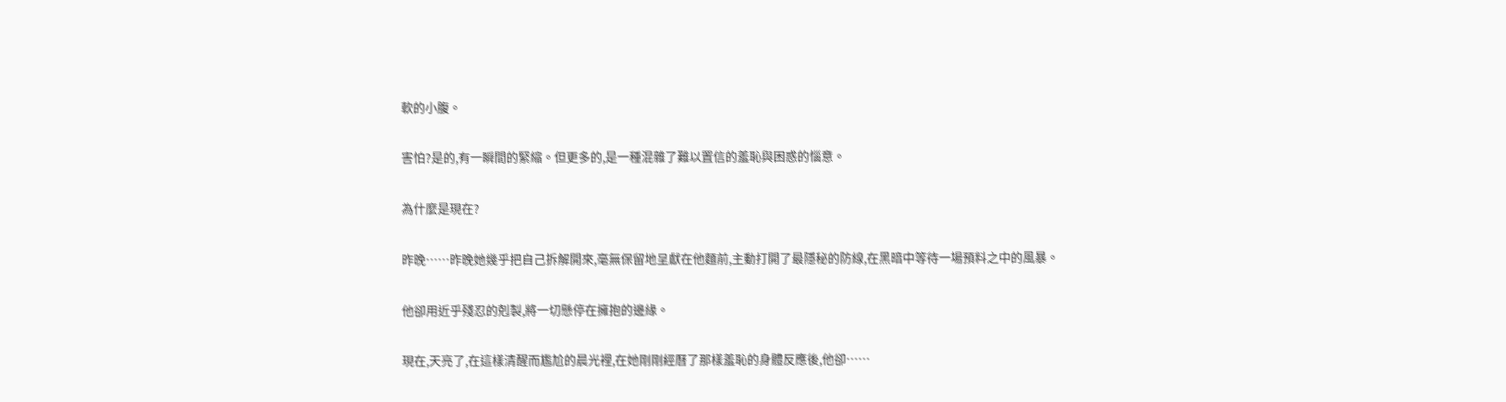軟的小腹。

害怕?是的,有一瞬間的緊縮。但更多的,是一種混雜了難以置信的羞恥與困惑的惱意。

為什麼是現在?

昨晚……昨晚她幾乎把自己拆解開來,毫無保留地呈獻在他麵前,主動打開了最隱秘的防線,在黑暗中等待一場預料之中的風暴。

他卻用近乎殘忍的剋製,將一切懸停在擁抱的邊緣。

現在,天亮了,在這樣清醒而尷尬的晨光裡,在她剛剛經曆了那樣羞恥的身體反應後,他卻……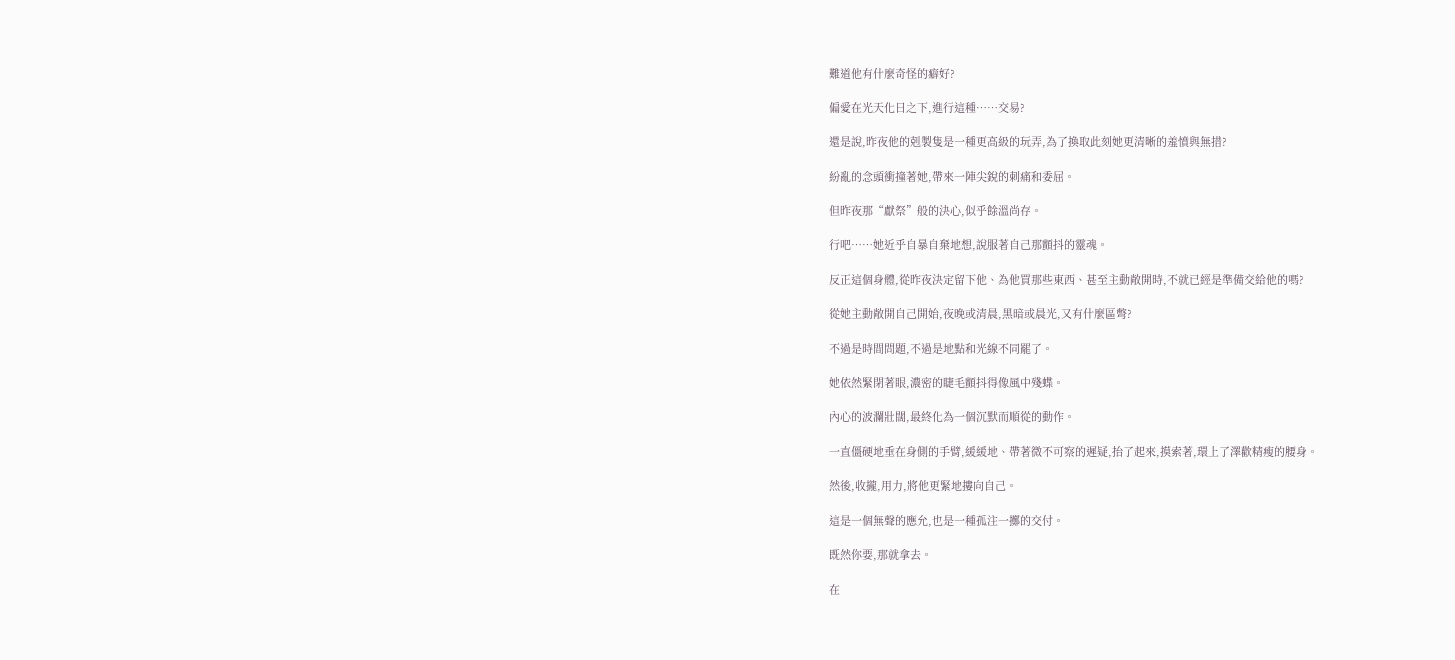難道他有什麼奇怪的癖好?

偏愛在光天化日之下,進行這種……交易?

還是說,昨夜他的剋製隻是一種更高級的玩弄,為了換取此刻她更清晰的羞憤與無措?

紛亂的念頭衝撞著她,帶來一陣尖銳的刺痛和委屈。

但昨夜那“獻祭”般的決心,似乎餘溫尚存。

行吧……她近乎自暴自棄地想,說服著自己那顫抖的靈魂。

反正這個身體,從昨夜決定留下他、為他買那些東西、甚至主動敞開時,不就已經是準備交給他的嗎?

從她主動敞開自己開始,夜晚或清晨,黑暗或晨光,又有什麼區彆?

不過是時間問題,不過是地點和光線不同罷了。

她依然緊閉著眼,濃密的睫毛顫抖得像風中殘蝶。

內心的波瀾壯闊,最終化為一個沉默而順從的動作。

一直僵硬地垂在身側的手臂,緩緩地、帶著微不可察的遲疑,抬了起來,摸索著,環上了澤歡精瘦的腰身。

然後,收攏,用力,將他更緊地摟向自己。

這是一個無聲的應允,也是一種孤注一擲的交付。

既然你要,那就拿去。

在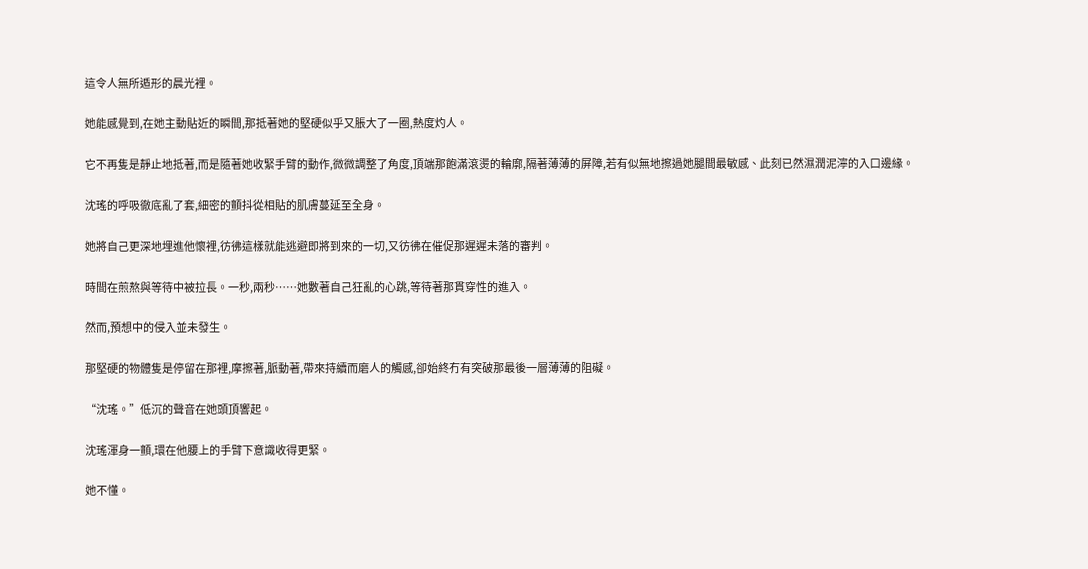這令人無所遁形的晨光裡。

她能感覺到,在她主動貼近的瞬間,那抵著她的堅硬似乎又脹大了一圈,熱度灼人。

它不再隻是靜止地抵著,而是隨著她收緊手臂的動作,微微調整了角度,頂端那飽滿滾燙的輪廓,隔著薄薄的屏障,若有似無地擦過她腿間最敏感、此刻已然濕潤泥濘的入口邊緣。

沈瑤的呼吸徹底亂了套,細密的顫抖從相貼的肌膚蔓延至全身。

她將自己更深地埋進他懷裡,彷彿這樣就能逃避即將到來的一切,又彷彿在催促那遲遲未落的審判。

時間在煎熬與等待中被拉長。一秒,兩秒……她數著自己狂亂的心跳,等待著那貫穿性的進入。

然而,預想中的侵入並未發生。

那堅硬的物體隻是停留在那裡,摩擦著,脈動著,帶來持續而磨人的觸感,卻始終冇有突破那最後一層薄薄的阻礙。

“沈瑤。”低沉的聲音在她頭頂響起。

沈瑤渾身一顫,環在他腰上的手臂下意識收得更緊。

她不懂。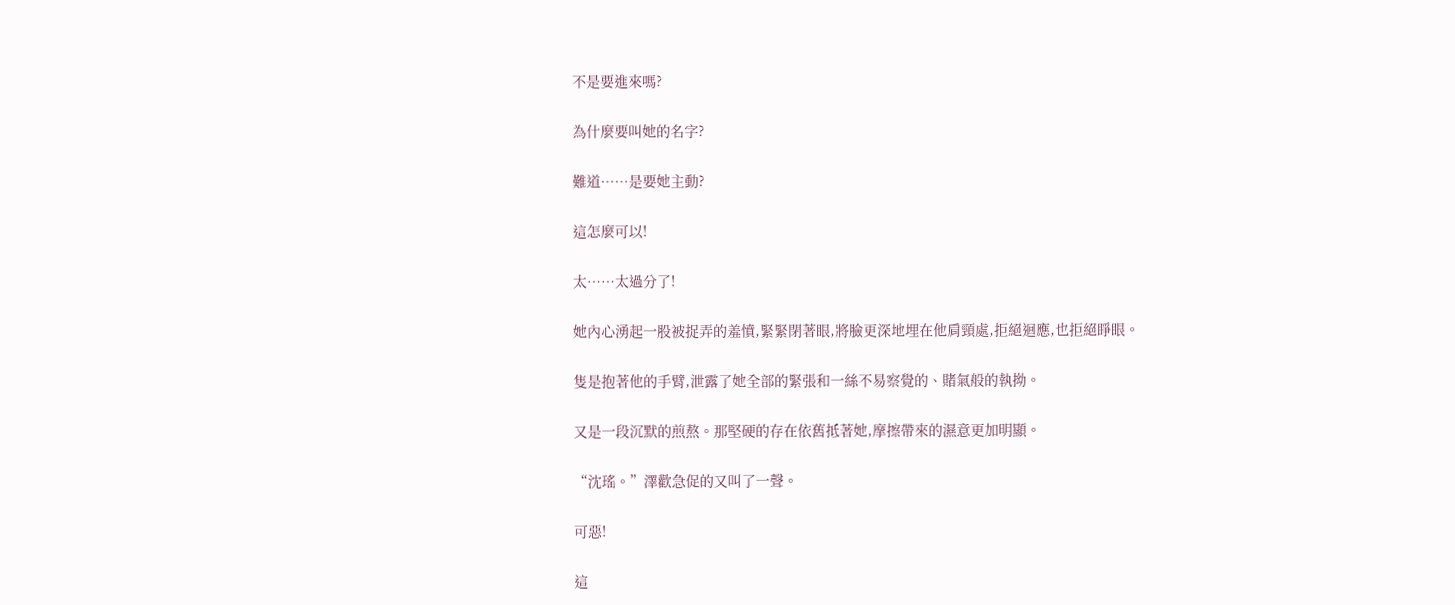不是要進來嗎?

為什麼要叫她的名字?

難道……是要她主動?

這怎麼可以!

太……太過分了!

她內心湧起一股被捉弄的羞憤,緊緊閉著眼,將臉更深地埋在他肩頸處,拒絕迴應,也拒絕睜眼。

隻是抱著他的手臂,泄露了她全部的緊張和一絲不易察覺的、賭氣般的執拗。

又是一段沉默的煎熬。那堅硬的存在依舊抵著她,摩擦帶來的濕意更加明顯。

“沈瑤。”澤歡急促的又叫了一聲。

可惡!

這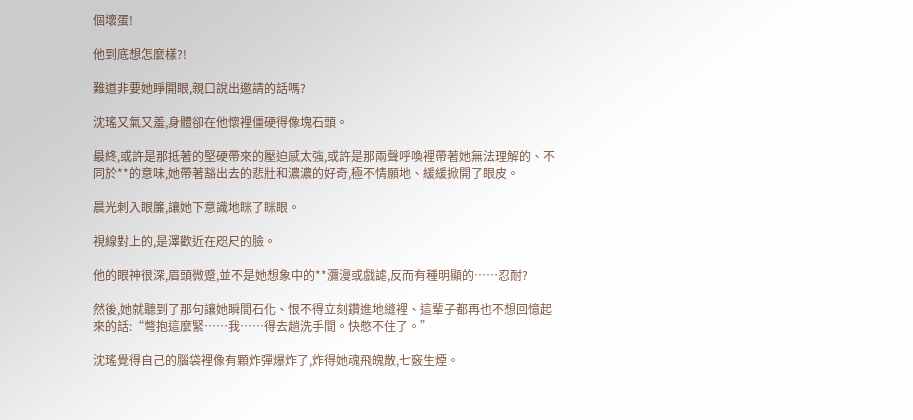個壞蛋!

他到底想怎麼樣?!

難道非要她睜開眼,親口說出邀請的話嗎?

沈瑤又氣又羞,身體卻在他懷裡僵硬得像塊石頭。

最終,或許是那抵著的堅硬帶來的壓迫感太強,或許是那兩聲呼喚裡帶著她無法理解的、不同於**的意味,她帶著豁出去的悲壯和濃濃的好奇,極不情願地、緩緩掀開了眼皮。

晨光刺入眼簾,讓她下意識地眯了眯眼。

視線對上的,是澤歡近在咫尺的臉。

他的眼神很深,眉頭微蹙,並不是她想象中的**瀰漫或戲謔,反而有種明顯的……忍耐?

然後,她就聽到了那句讓她瞬間石化、恨不得立刻鑽進地縫裡、這輩子都再也不想回憶起來的話:“彆抱這麼緊……我……得去趟洗手間。快憋不住了。”

沈瑤覺得自己的腦袋裡像有顆炸彈爆炸了,炸得她魂飛魄散,七竅生煙。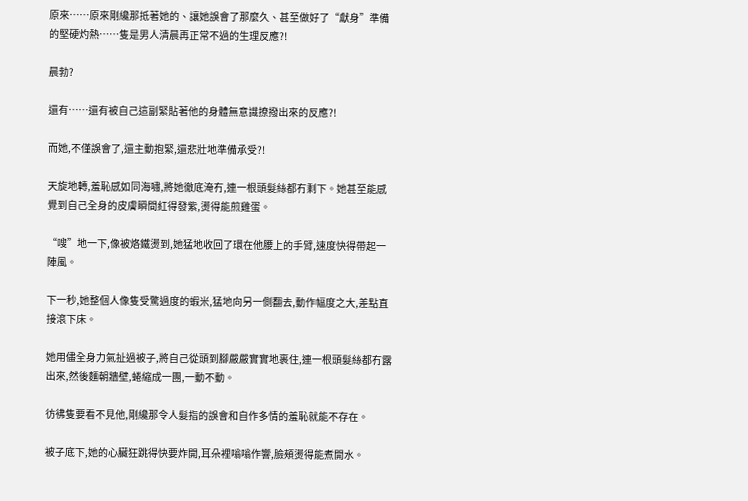原來……原來剛纔那抵著她的、讓她誤會了那麼久、甚至做好了“獻身”準備的堅硬灼熱……隻是男人清晨再正常不過的生理反應?!

晨勃?

還有……還有被自己這副緊貼著他的身體無意識撩撥出來的反應?!

而她,不僅誤會了,還主動抱緊,還悲壯地準備承受?!

天旋地轉,羞恥感如同海嘯,將她徹底淹冇,連一根頭髮絲都冇剩下。她甚至能感覺到自己全身的皮膚瞬間紅得發紫,燙得能煎雞蛋。

“嗖”地一下,像被烙鐵燙到,她猛地收回了環在他腰上的手臂,速度快得帶起一陣風。

下一秒,她整個人像隻受驚過度的蝦米,猛地向另一側翻去,動作幅度之大,差點直接滾下床。

她用儘全身力氣扯過被子,將自己從頭到腳嚴嚴實實地裹住,連一根頭髮絲都冇露出來,然後麵朝牆壁,蜷縮成一團,一動不動。

彷彿隻要看不見他,剛纔那令人髮指的誤會和自作多情的羞恥就能不存在。

被子底下,她的心臟狂跳得快要炸開,耳朵裡嗡嗡作響,臉頰燙得能煮開水。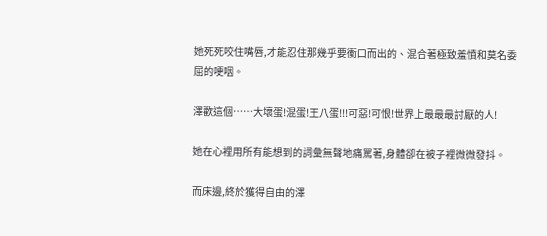她死死咬住嘴唇,才能忍住那幾乎要衝口而出的、混合著極致羞憤和莫名委屈的哽咽。

澤歡這個……大壞蛋!混蛋!王八蛋!!!可惡!可恨!世界上最最最討厭的人!

她在心裡用所有能想到的詞彙無聲地痛罵著,身體卻在被子裡微微發抖。

而床邊,終於獲得自由的澤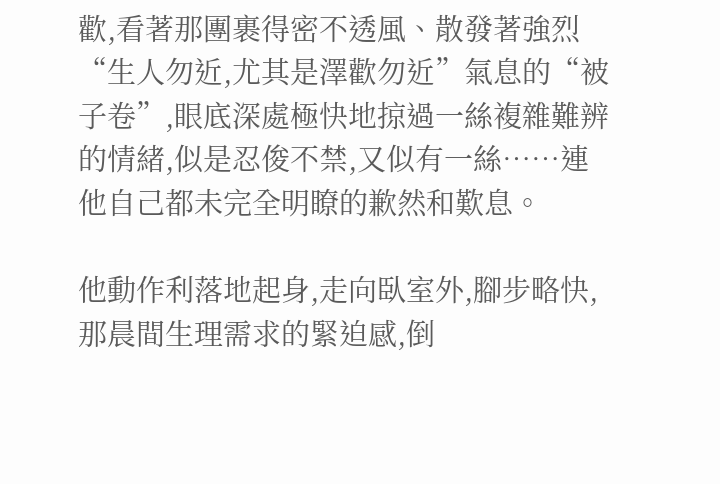歡,看著那團裹得密不透風、散發著強烈“生人勿近,尤其是澤歡勿近”氣息的“被子卷”,眼底深處極快地掠過一絲複雜難辨的情緒,似是忍俊不禁,又似有一絲……連他自己都未完全明瞭的歉然和歎息。

他動作利落地起身,走向臥室外,腳步略快,那晨間生理需求的緊迫感,倒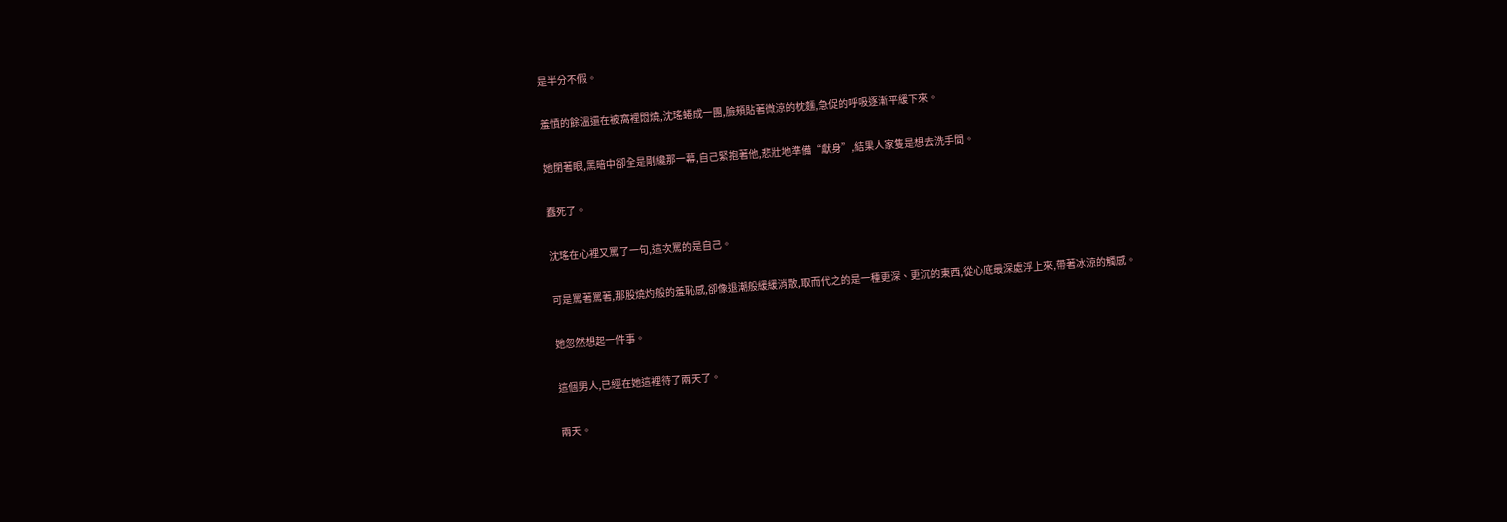是半分不假。

羞憤的餘溫還在被窩裡悶燒,沈瑤蜷成一團,臉頰貼著微涼的枕麵,急促的呼吸逐漸平緩下來。

她閉著眼,黑暗中卻全是剛纔那一幕,自己緊抱著他,悲壯地準備“獻身”,結果人家隻是想去洗手間。

蠢死了。

沈瑤在心裡又罵了一句,這次罵的是自己。

可是罵著罵著,那股燒灼般的羞恥感,卻像退潮般緩緩消散,取而代之的是一種更深、更沉的東西,從心底最深處浮上來,帶著冰涼的觸感。

她忽然想起一件事。

這個男人,已經在她這裡待了兩天了。

兩天。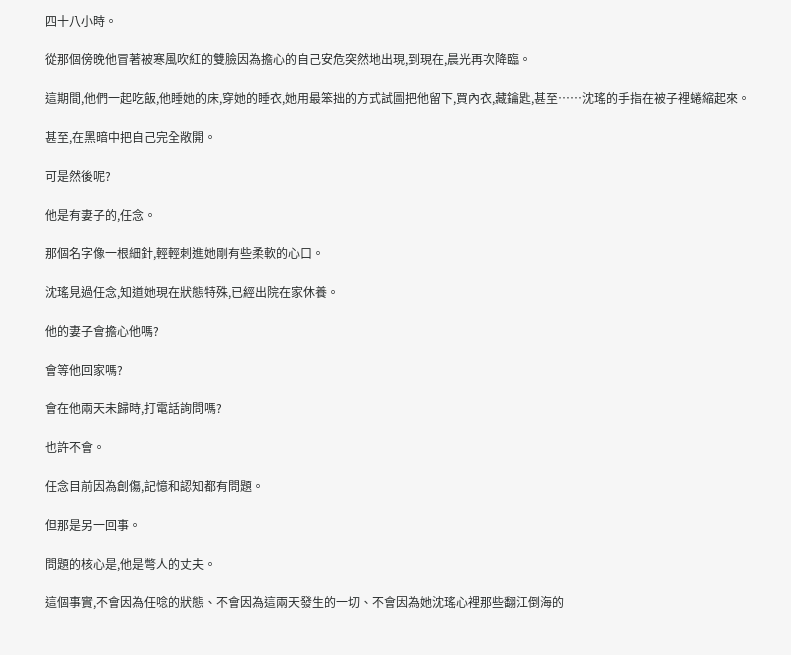四十八小時。

從那個傍晚他冒著被寒風吹紅的雙臉因為擔心的自己安危突然地出現,到現在,晨光再次降臨。

這期間,他們一起吃飯,他睡她的床,穿她的睡衣,她用最笨拙的方式試圖把他留下,買內衣,藏鑰匙,甚至……沈瑤的手指在被子裡蜷縮起來。

甚至,在黑暗中把自己完全敞開。

可是然後呢?

他是有妻子的,任念。

那個名字像一根細針,輕輕刺進她剛有些柔軟的心口。

沈瑤見過任念,知道她現在狀態特殊,已經出院在家休養。

他的妻子會擔心他嗎?

會等他回家嗎?

會在他兩天未歸時,打電話詢問嗎?

也許不會。

任念目前因為創傷,記憶和認知都有問題。

但那是另一回事。

問題的核心是,他是彆人的丈夫。

這個事實,不會因為任唸的狀態、不會因為這兩天發生的一切、不會因為她沈瑤心裡那些翻江倒海的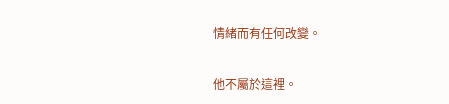情緒而有任何改變。

他不屬於這裡。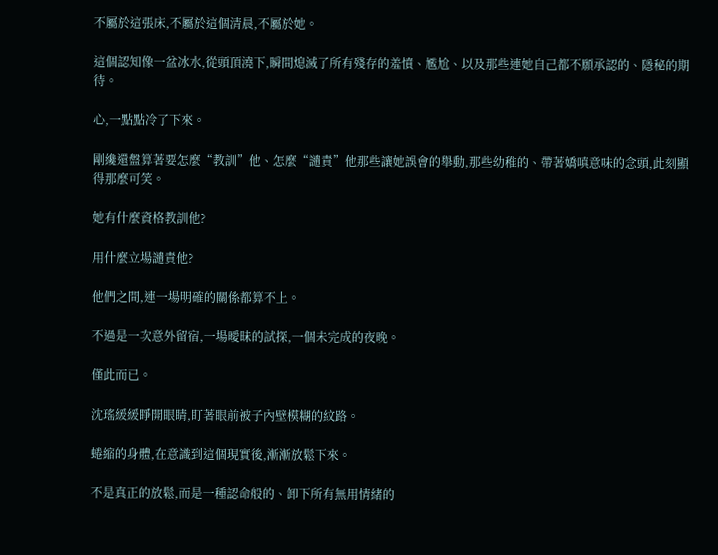不屬於這張床,不屬於這個清晨,不屬於她。

這個認知像一盆冰水,從頭頂澆下,瞬間熄滅了所有殘存的羞憤、尷尬、以及那些連她自己都不願承認的、隱秘的期待。

心,一點點冷了下來。

剛纔還盤算著要怎麼“教訓”他、怎麼“譴責”他那些讓她誤會的舉動,那些幼稚的、帶著嬌嗔意味的念頭,此刻顯得那麼可笑。

她有什麼資格教訓他?

用什麼立場譴責他?

他們之間,連一場明確的關係都算不上。

不過是一次意外留宿,一場曖昧的試探,一個未完成的夜晚。

僅此而已。

沈瑤緩緩睜開眼睛,盯著眼前被子內壁模糊的紋路。

蜷縮的身體,在意識到這個現實後,漸漸放鬆下來。

不是真正的放鬆,而是一種認命般的、卸下所有無用情緒的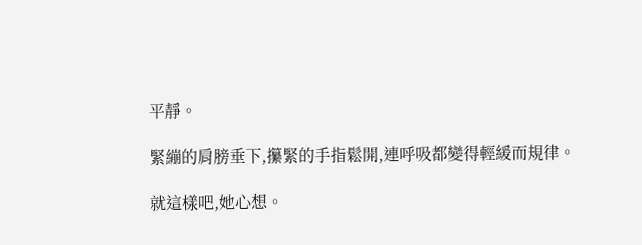平靜。

緊繃的肩膀垂下,攥緊的手指鬆開,連呼吸都變得輕緩而規律。

就這樣吧,她心想。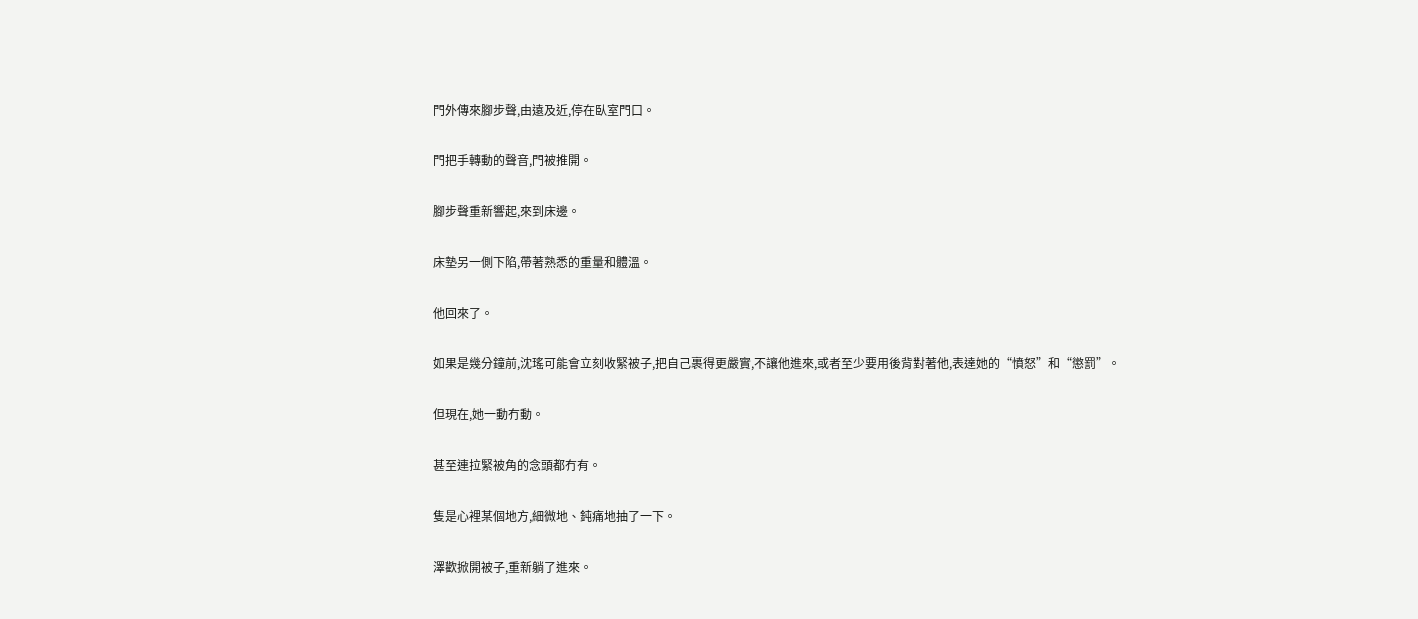門外傳來腳步聲,由遠及近,停在臥室門口。

門把手轉動的聲音,門被推開。

腳步聲重新響起,來到床邊。

床墊另一側下陷,帶著熟悉的重量和體溫。

他回來了。

如果是幾分鐘前,沈瑤可能會立刻收緊被子,把自己裹得更嚴實,不讓他進來,或者至少要用後背對著他,表達她的“憤怒”和“懲罰”。

但現在,她一動冇動。

甚至連拉緊被角的念頭都冇有。

隻是心裡某個地方,細微地、鈍痛地抽了一下。

澤歡掀開被子,重新躺了進來。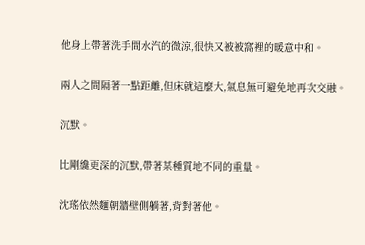他身上帶著洗手間水汽的微涼,很快又被被窩裡的暖意中和。

兩人之間隔著一點距離,但床就這麼大,氣息無可避免地再次交融。

沉默。

比剛纔更深的沉默,帶著某種質地不同的重量。

沈瑤依然麵朝牆壁側躺著,背對著他。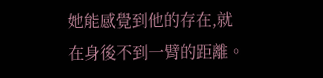她能感覺到他的存在,就在身後不到一臂的距離。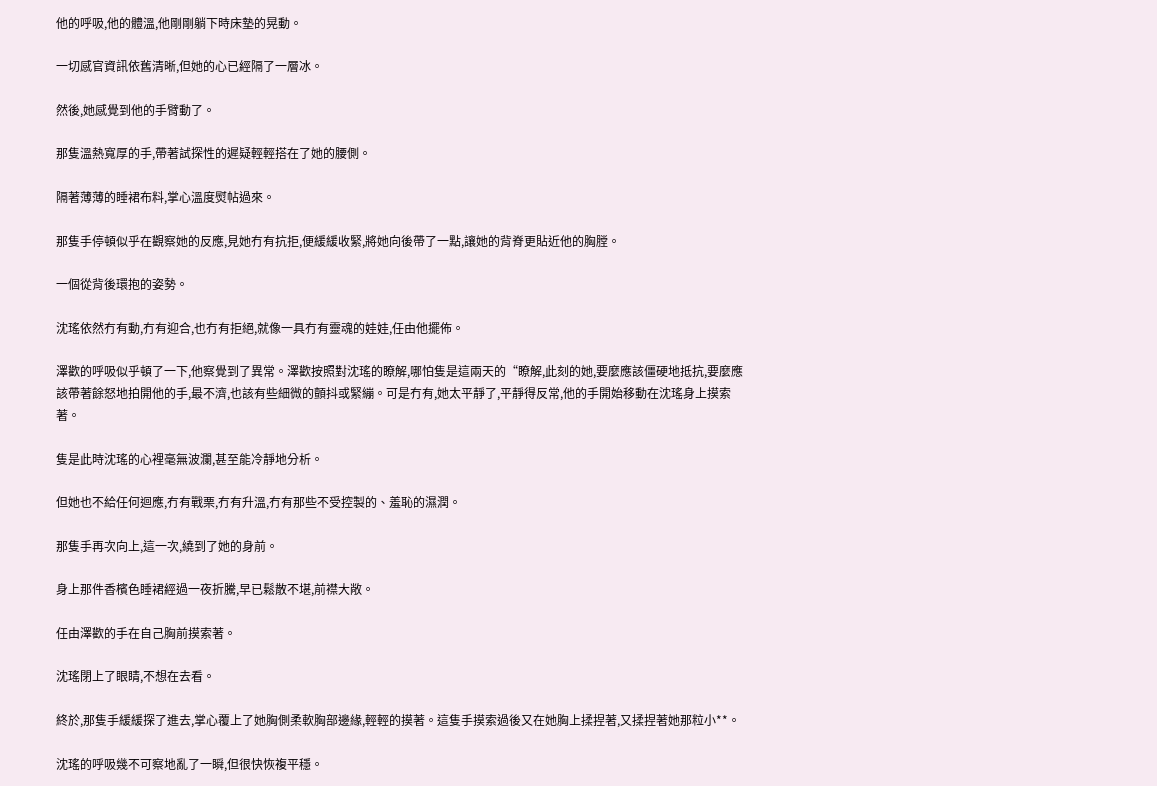他的呼吸,他的體溫,他剛剛躺下時床墊的晃動。

一切感官資訊依舊清晰,但她的心已經隔了一層冰。

然後,她感覺到他的手臂動了。

那隻溫熱寬厚的手,帶著試探性的遲疑輕輕搭在了她的腰側。

隔著薄薄的睡裙布料,掌心溫度熨帖過來。

那隻手停頓似乎在觀察她的反應,見她冇有抗拒,便緩緩收緊,將她向後帶了一點,讓她的背脊更貼近他的胸膛。

一個從背後環抱的姿勢。

沈瑤依然冇有動,冇有迎合,也冇有拒絕,就像一具冇有靈魂的娃娃,任由他擺佈。

澤歡的呼吸似乎頓了一下,他察覺到了異常。澤歡按照對沈瑤的瞭解,哪怕隻是這兩天的“瞭解,此刻的她,要麼應該僵硬地抵抗,要麼應該帶著餘怒地拍開他的手,最不濟,也該有些細微的顫抖或緊繃。可是冇有,她太平靜了,平靜得反常,他的手開始移動在沈瑤身上摸索著。

隻是此時沈瑤的心裡毫無波瀾,甚至能冷靜地分析。

但她也不給任何迴應,冇有戰栗,冇有升溫,冇有那些不受控製的、羞恥的濕潤。

那隻手再次向上,這一次,繞到了她的身前。

身上那件香檳色睡裙經過一夜折騰,早已鬆散不堪,前襟大敞。

任由澤歡的手在自己胸前摸索著。

沈瑤閉上了眼睛,不想在去看。

終於,那隻手緩緩探了進去,掌心覆上了她胸側柔軟胸部邊緣,輕輕的摸著。這隻手摸索過後又在她胸上揉捏著,又揉捏著她那粒小**。

沈瑤的呼吸幾不可察地亂了一瞬,但很快恢複平穩。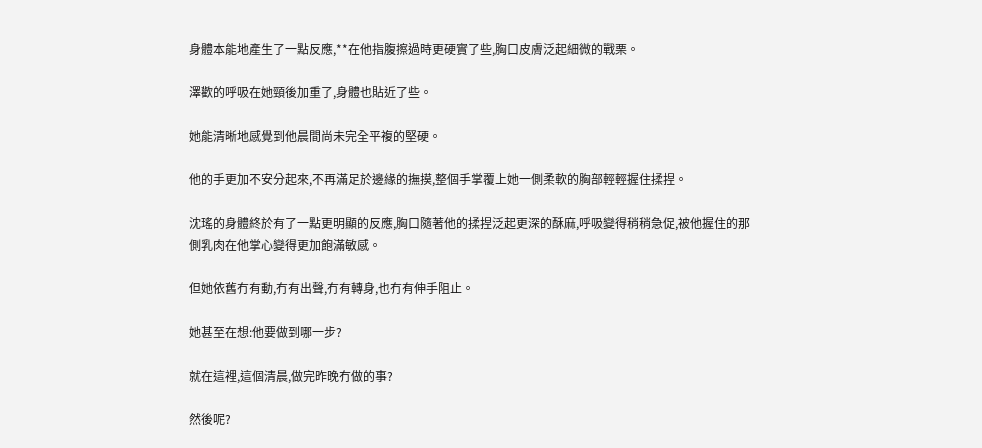身體本能地產生了一點反應,**在他指腹擦過時更硬實了些,胸口皮膚泛起細微的戰栗。

澤歡的呼吸在她頸後加重了,身體也貼近了些。

她能清晰地感覺到他晨間尚未完全平複的堅硬。

他的手更加不安分起來,不再滿足於邊緣的撫摸,整個手掌覆上她一側柔軟的胸部輕輕握住揉捏。

沈瑤的身體終於有了一點更明顯的反應,胸口隨著他的揉捏泛起更深的酥麻,呼吸變得稍稍急促,被他握住的那側乳肉在他掌心變得更加飽滿敏感。

但她依舊冇有動,冇有出聲,冇有轉身,也冇有伸手阻止。

她甚至在想:他要做到哪一步?

就在這裡,這個清晨,做完昨晚冇做的事?

然後呢?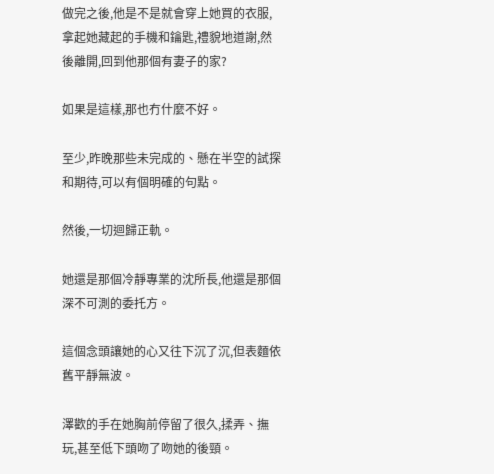做完之後,他是不是就會穿上她買的衣服,拿起她藏起的手機和鑰匙,禮貌地道謝,然後離開,回到他那個有妻子的家?

如果是這樣,那也冇什麼不好。

至少,昨晚那些未完成的、懸在半空的試探和期待,可以有個明確的句點。

然後,一切迴歸正軌。

她還是那個冷靜專業的沈所長,他還是那個深不可測的委托方。

這個念頭讓她的心又往下沉了沉,但表麵依舊平靜無波。

澤歡的手在她胸前停留了很久,揉弄、撫玩,甚至低下頭吻了吻她的後頸。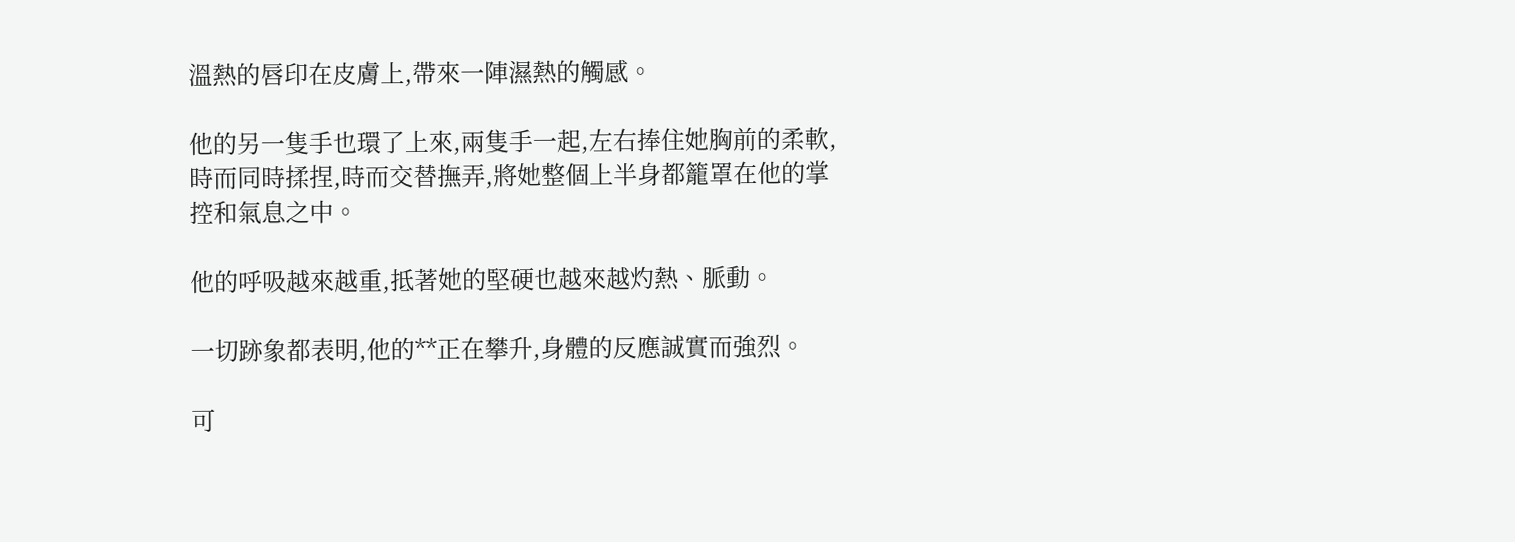溫熱的唇印在皮膚上,帶來一陣濕熱的觸感。

他的另一隻手也環了上來,兩隻手一起,左右捧住她胸前的柔軟,時而同時揉捏,時而交替撫弄,將她整個上半身都籠罩在他的掌控和氣息之中。

他的呼吸越來越重,抵著她的堅硬也越來越灼熱、脈動。

一切跡象都表明,他的**正在攀升,身體的反應誠實而強烈。

可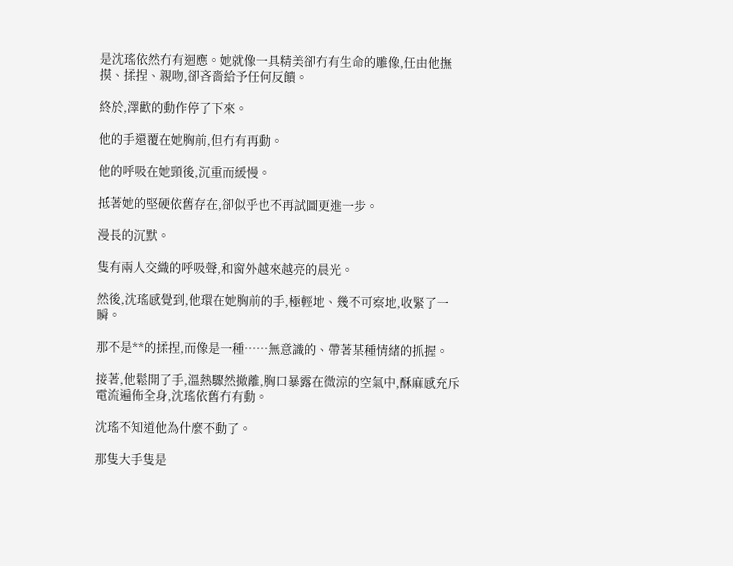是沈瑤依然冇有迴應。她就像一具精美卻冇有生命的雕像,任由他撫摸、揉捏、親吻,卻吝嗇給予任何反饋。

終於,澤歡的動作停了下來。

他的手還覆在她胸前,但冇有再動。

他的呼吸在她頸後,沉重而緩慢。

抵著她的堅硬依舊存在,卻似乎也不再試圖更進一步。

漫長的沉默。

隻有兩人交織的呼吸聲,和窗外越來越亮的晨光。

然後,沈瑤感覺到,他環在她胸前的手,極輕地、幾不可察地,收緊了一瞬。

那不是**的揉捏,而像是一種……無意識的、帶著某種情緒的抓握。

接著,他鬆開了手,溫熱驟然撤離,胸口暴露在微涼的空氣中,酥麻感充斥電流遍佈全身,沈瑤依舊冇有動。

沈瑤不知道他為什麼不動了。

那隻大手隻是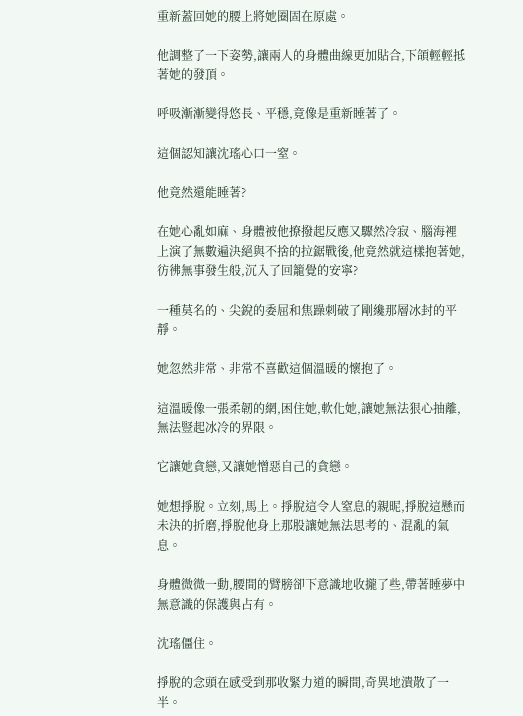重新蓋回她的腰上將她圈固在原處。

他調整了一下姿勢,讓兩人的身體曲線更加貼合,下頜輕輕抵著她的發頂。

呼吸漸漸變得悠長、平穩,竟像是重新睡著了。

這個認知讓沈瑤心口一窒。

他竟然還能睡著?

在她心亂如麻、身體被他撩撥起反應又驟然冷寂、腦海裡上演了無數遍決絕與不捨的拉鋸戰後,他竟然就這樣抱著她,彷彿無事發生般,沉入了回籠覺的安寧?

一種莫名的、尖銳的委屈和焦躁刺破了剛纔那層冰封的平靜。

她忽然非常、非常不喜歡這個溫暖的懷抱了。

這溫暖像一張柔韌的網,困住她,軟化她,讓她無法狠心抽離,無法豎起冰冷的界限。

它讓她貪戀,又讓她憎惡自己的貪戀。

她想掙脫。立刻,馬上。掙脫這令人窒息的親昵,掙脫這懸而未決的折磨,掙脫他身上那股讓她無法思考的、混亂的氣息。

身體微微一動,腰間的臂膀卻下意識地收攏了些,帶著睡夢中無意識的保護與占有。

沈瑤僵住。

掙脫的念頭在感受到那收緊力道的瞬間,奇異地潰散了一半。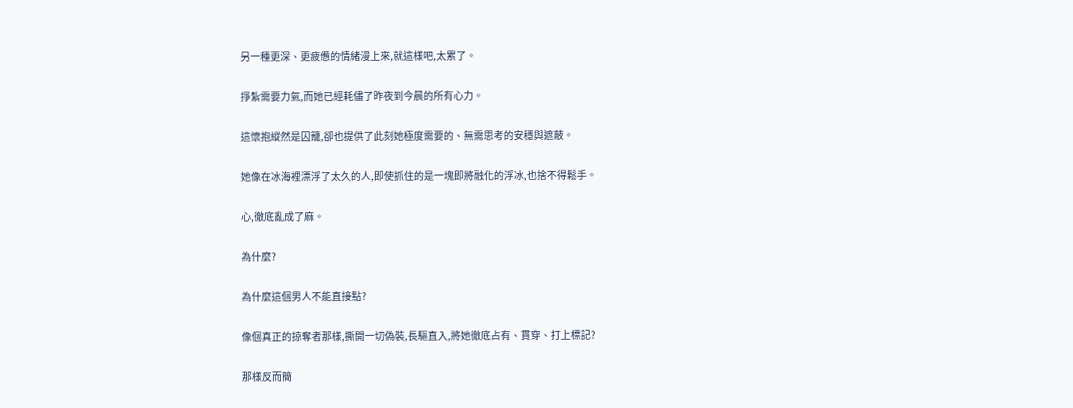另一種更深、更疲憊的情緒漫上來,就這樣吧,太累了。

掙紮需要力氣,而她已經耗儘了昨夜到今晨的所有心力。

這懷抱縱然是囚籠,卻也提供了此刻她極度需要的、無需思考的安穩與遮蔽。

她像在冰海裡漂浮了太久的人,即使抓住的是一塊即將融化的浮冰,也捨不得鬆手。

心,徹底亂成了麻。

為什麼?

為什麼這個男人不能直接點?

像個真正的掠奪者那樣,撕開一切偽裝,長驅直入,將她徹底占有、貫穿、打上標記?

那樣反而簡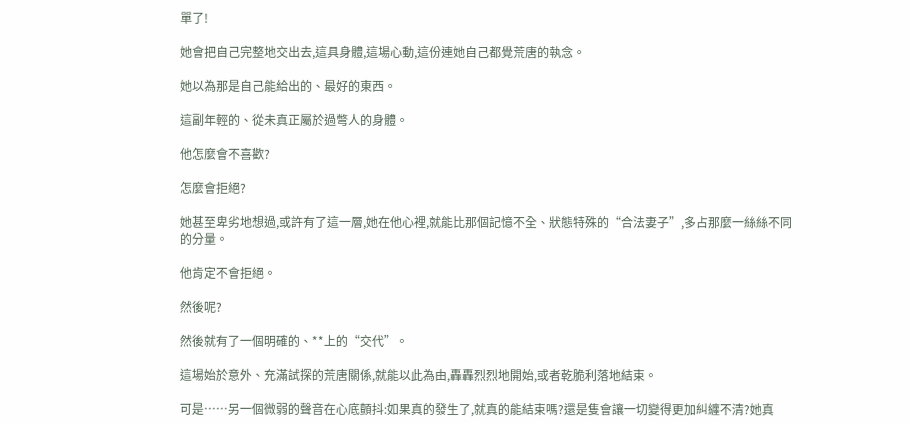單了!

她會把自己完整地交出去,這具身體,這場心動,這份連她自己都覺荒唐的執念。

她以為那是自己能給出的、最好的東西。

這副年輕的、從未真正屬於過彆人的身體。

他怎麼會不喜歡?

怎麼會拒絕?

她甚至卑劣地想過,或許有了這一層,她在他心裡,就能比那個記憶不全、狀態特殊的“合法妻子”,多占那麼一絲絲不同的分量。

他肯定不會拒絕。

然後呢?

然後就有了一個明確的、**上的“交代”。

這場始於意外、充滿試探的荒唐關係,就能以此為由,轟轟烈烈地開始,或者乾脆利落地結束。

可是……另一個微弱的聲音在心底顫抖:如果真的發生了,就真的能結束嗎?還是隻會讓一切變得更加糾纏不清?她真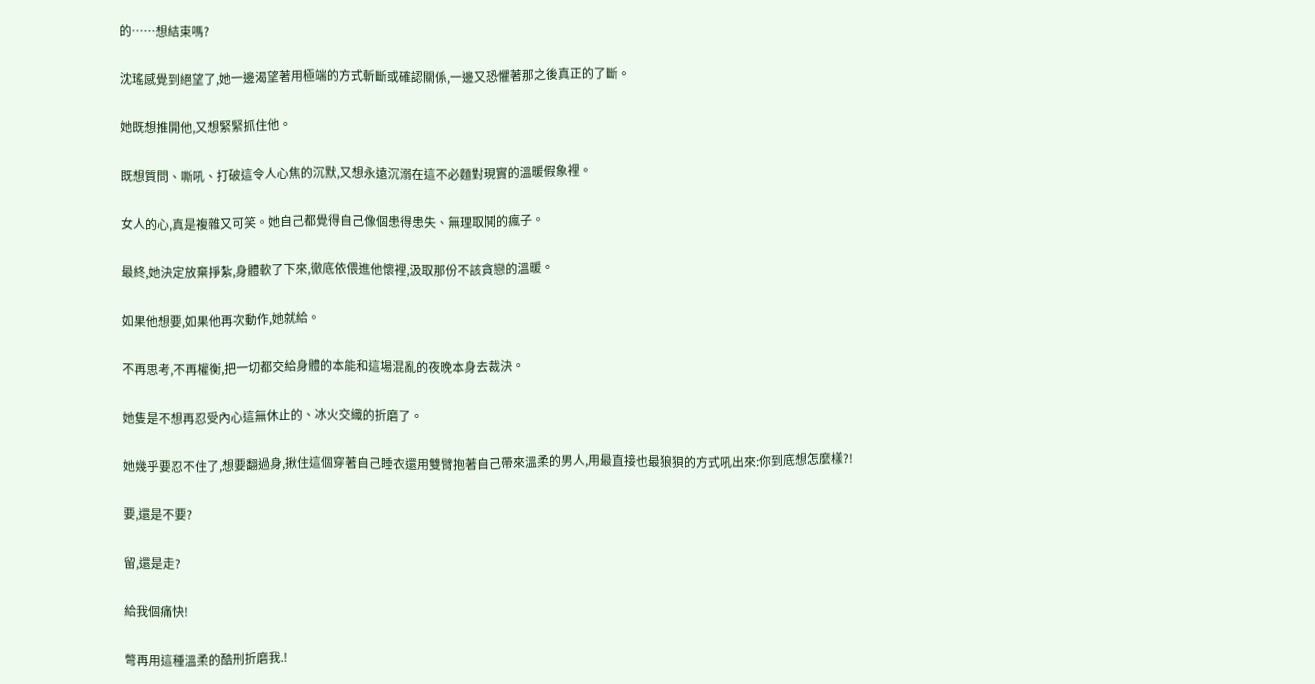的……想結束嗎?

沈瑤感覺到絕望了,她一邊渴望著用極端的方式斬斷或確認關係,一邊又恐懼著那之後真正的了斷。

她既想推開他,又想緊緊抓住他。

既想質問、嘶吼、打破這令人心焦的沉默,又想永遠沉溺在這不必麵對現實的溫暖假象裡。

女人的心,真是複雜又可笑。她自己都覺得自己像個患得患失、無理取鬨的瘋子。

最終,她決定放棄掙紮,身體軟了下來,徹底依偎進他懷裡,汲取那份不該貪戀的溫暖。

如果他想要,如果他再次動作,她就給。

不再思考,不再權衡,把一切都交給身體的本能和這場混亂的夜晚本身去裁決。

她隻是不想再忍受內心這無休止的、冰火交織的折磨了。

她幾乎要忍不住了,想要翻過身,揪住這個穿著自己睡衣還用雙臂抱著自己帶來溫柔的男人,用最直接也最狼狽的方式吼出來:你到底想怎麼樣?!

要,還是不要?

留,還是走?

給我個痛快!

彆再用這種溫柔的酷刑折磨我.!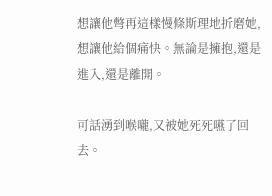想讓他彆再這樣慢條斯理地折磨她,想讓他給個痛快。無論是擁抱,還是進入,還是離開。

可話湧到喉嚨,又被她死死嚥了回去。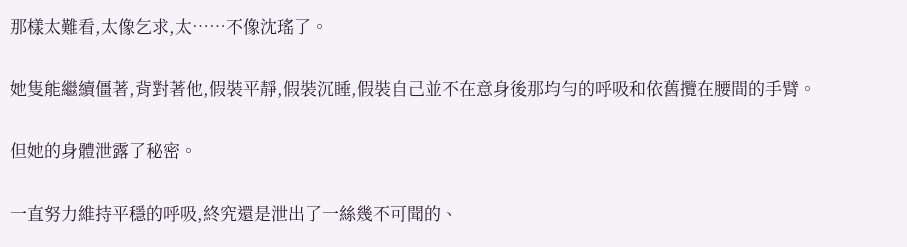那樣太難看,太像乞求,太……不像沈瑤了。

她隻能繼續僵著,背對著他,假裝平靜,假裝沉睡,假裝自己並不在意身後那均勻的呼吸和依舊攬在腰間的手臂。

但她的身體泄露了秘密。

一直努力維持平穩的呼吸,終究還是泄出了一絲幾不可聞的、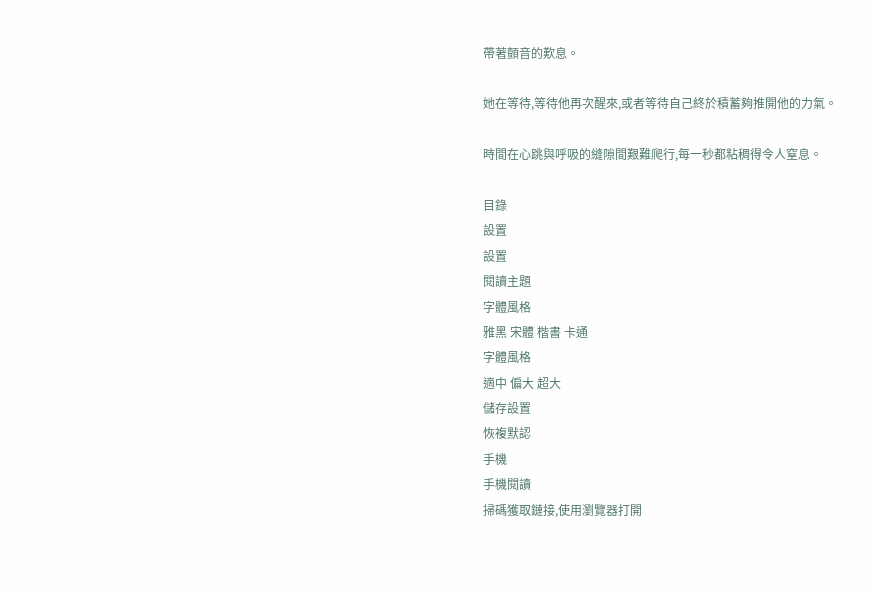帶著顫音的歎息。

她在等待,等待他再次醒來,或者等待自己終於積蓄夠推開他的力氣。

時間在心跳與呼吸的縫隙間艱難爬行,每一秒都粘稠得令人窒息。

目錄
設置
設置
閱讀主題
字體風格
雅黑 宋體 楷書 卡通
字體風格
適中 偏大 超大
儲存設置
恢複默認
手機
手機閱讀
掃碼獲取鏈接,使用瀏覽器打開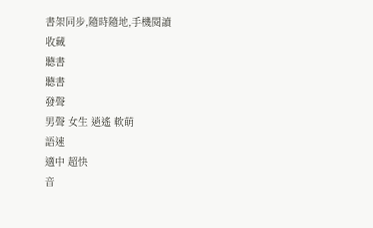書架同步,隨時隨地,手機閱讀
收藏
聽書
聽書
發聲
男聲 女生 逍遙 軟萌
語速
適中 超快
音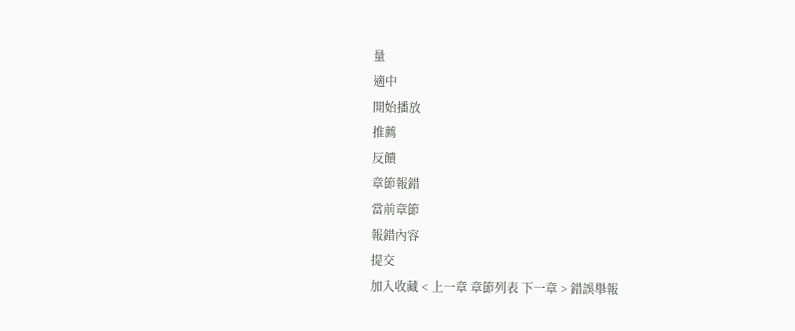量
適中
開始播放
推薦
反饋
章節報錯
當前章節
報錯內容
提交
加入收藏 < 上一章 章節列表 下一章 > 錯誤舉報